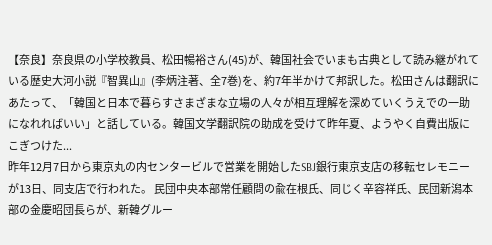【奈良】奈良県の小学校教員、松田暢裕さん(45)が、韓国社会でいまも古典として読み継がれている歴史大河小説『智異山』(李炳注著、全7巻)を、約7年半かけて邦訳した。松田さんは翻訳にあたって、「韓国と日本で暮らすさまざまな立場の人々が相互理解を深めていくうえでの一助になれればいい」と話している。韓国文学翻訳院の助成を受けて昨年夏、ようやく自費出版にこぎつけた...
昨年12月7日から東京丸の内センタービルで営業を開始したSBJ銀行東京支店の移転セレモニーが13日、同支店で行われた。 民団中央本部常任顧問の兪在根氏、同じく辛容祥氏、民団新潟本部の金慶昭団長らが、新韓グルー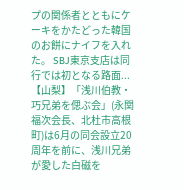プの関係者とともにケーキをかたどった韓国のお餅にナイフを入れた。 SBJ東京支店は同行では初となる路面...
【山梨】「浅川伯教・巧兄弟を偲ぶ会」(永関福次会長、北杜市高根町)は6月の同会設立20周年を前に、浅川兄弟が愛した白磁を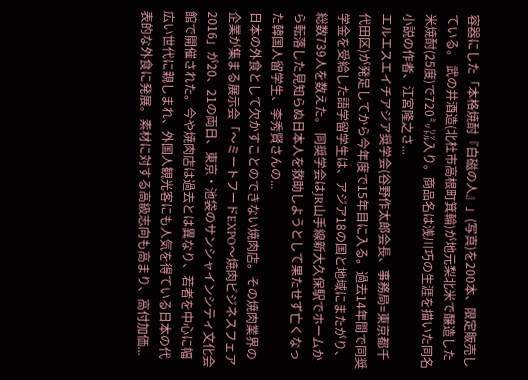容器にした「本格焼酎『白磁の人』」(写真)を200本、限定販売している。 武の井酒造(北杜市高根町箕輪)が地元梨北米で醸造した米焼酎(25度)で720㍉㍑入り。商品名は浅川巧の生涯を描いた同名小説の作者、江宮隆之さ...
エルエスエイチアジア奨学会(谷野作太郎会長、事務局=東京都千代田区)が発足してから今年度で15年目に入る。過去14年間で同奨学金を受給した語学留学生は、アジア18の国と地域にまたがり、総数739人を数えた。 同奨学会はJR山手線新大久保駅でホームから転落した見知らぬ日本人を救助しようとして果たせず亡くなった韓国人留学生、李秀賢さんの...
日本の外食として欠かすことのできない焼肉店。その焼肉業界の企業が集まる展示会「〜ミートフードEXPO〜焼肉ビジネスフェア2016」が20、21の両日、東京・池袋のサンシャインシティ文化会館で開催された。今や焼肉店は過去とは異なり、若者を中心に幅広い世代に親しまれ、外国人観光客にも人気を得ている日本の代表的な外食に発展。素材に対する高級志向も高まり、高付加価...